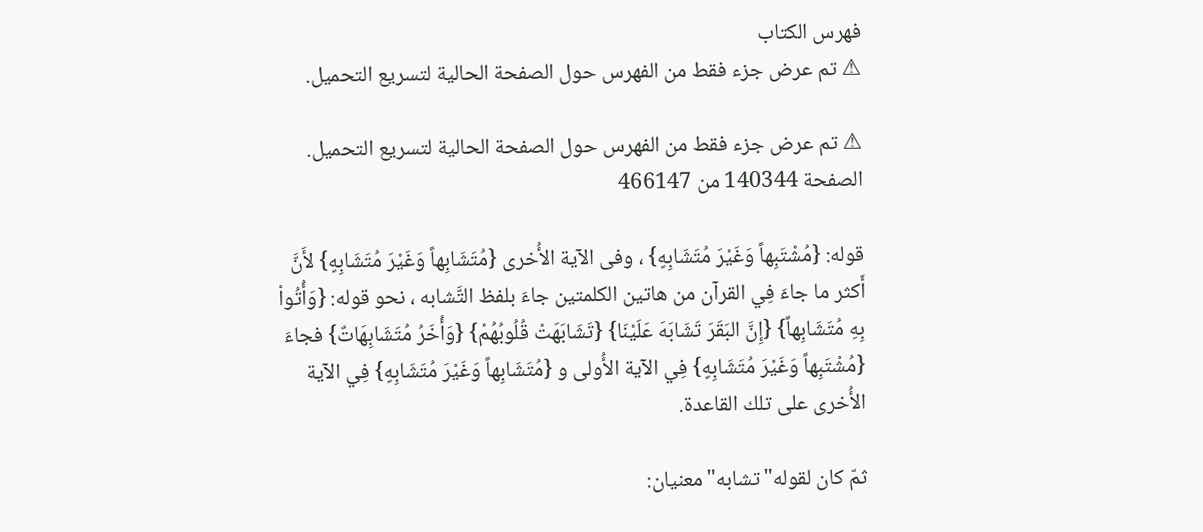فهرس الكتاب
⚠ تم عرض جزء فقط من الفهرس حول الصفحة الحالية لتسريع التحميل.

⚠ تم عرض جزء فقط من الفهرس حول الصفحة الحالية لتسريع التحميل.
الصفحة 140344 من 466147

قوله: {مُشْتَبِهاً وَغَيْرَ مُتَشَابِهٍ} ، وفى الآية الأُخرى {مُتَشَابِهاً وَغَيْرَ مُتَشَابِهٍ} لأَنَّ أَكثر ما جاءَ فِي القرآن من هاتين الكلمتين جاءَ بلفظ التَّشابه ، نحو قوله: {وَأُتُواْ بِهِ مُتَشَابِهاً} {إِنَّ البَقَرَ تَشَابَهَ عَلَيْنَا} {تَشَابَهَتْ قُلُوبُهُمْ} {وَأُخَرُ مُتَشَابِهَاتٌ} فجاءَ {مُشْتَبِهاً وَغَيْرَ مُتَشَابِهٍ} فِي الآية الأُولى و {مُتَشَابِهاً وَغَيْرَ مُتَشَابِهٍ} فِي الآية الأُخرى على تلك القاعدة.

ثمّ كان لقوله"تشابه"معنيان: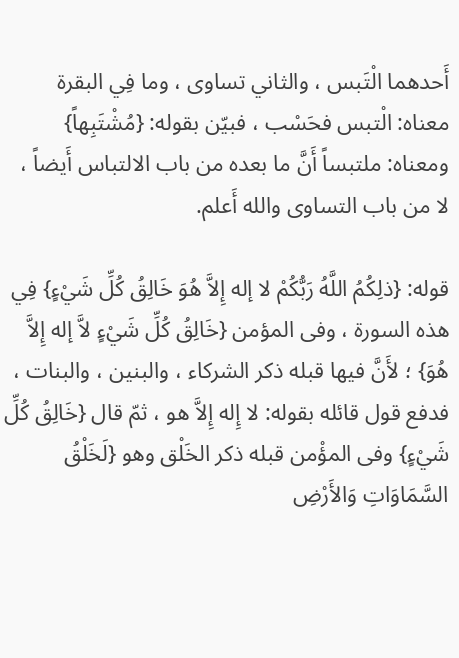أَحدهما الْتَبس ، والثاني تساوى ، وما فِي البقرة معناه: الْتبس فحَسْب ، فبيّن بقوله: {مُشْتَبِهاً} ومعناه: ملتبساً أَنَّ ما بعده من باب الالتباس أَيضاً ، لا من باب التساوى والله أَعلم.

قوله: {ذلِكُمُ اللَّهُ رَبُّكُمْ لا إله إِلاَّ هُوَ خَالِقُ كُلِّ شَيْءٍ} فِي هذه السورة ، وفى المؤمن {خَالِقُ كُلِّ شَيْءٍ لاَّ إله إِلاَّ هُوَ} ؛ لأَنَّ فيها قبله ذكر الشركاء ، والبنين ، والبنات ، فدفع قول قائله بقوله: لا إِله إِلاَّ هو ، ثمّ قال {خَالِقُ كُلِّ شَيْءٍ} وفى المؤْمن قبله ذكر الخَلْق وهو {لَخَلْقُ السَّمَاوَاتِ وَالأَرْضِ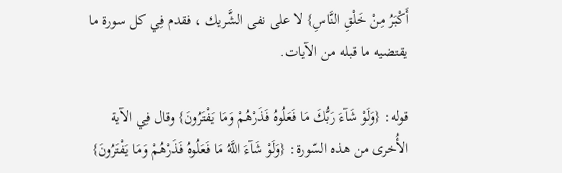أَكْبَرُ مِنْ خَلْقِ النَّاسِ} لا على نفى الشَّريك ، فقدم فِي كل سورة ما يقتضيه ما قبله من الآيات.

قوله: {وَلَوْ شَآءَ رَبُّكَ مَا فَعَلُوهُ فَذَرْهُمْ وَمَا يَفْتَرُونَ} وقال فِي الآية الأُخرى من هذه السّورة: {وَلَوْ شَآءَ اللَّهُ مَا فَعَلُوهُ فَذَرْهُمْ وَمَا يَفْتَرُونَ}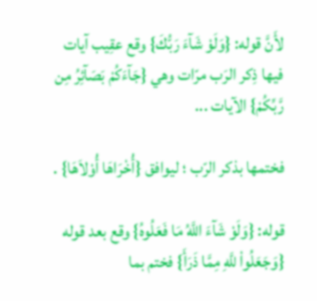لأَنَّ قوله: {وَلَوْ شَآءَ رَبُّكَ} وقع عقِيب آيات فيها ذِكر الرَب مرّات وهي {جَآءَكُمْ بَصَآئِرُ مِن رَّبِّكُمْ} الآيات ...

فختمها بذكر الرّب ؛ ليوافق {أُخْرَاهَا أُوْلاَهَا} .

قوله: {وَلَوْ شَآءَ اللَّهُ مَا فَعَلُوهُ} وقع بعد قوله {وَجَعَلُواْ للَّهِ مِمَّا ذَرَأَ} فختم بما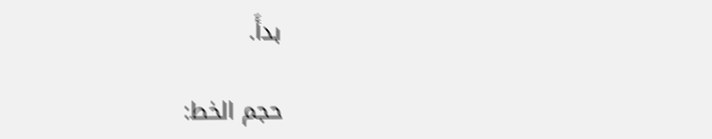بدأَ.

حجم الخط: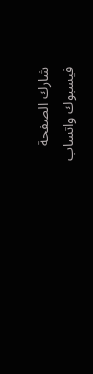شارك الصفحة
فيسبوك واتساب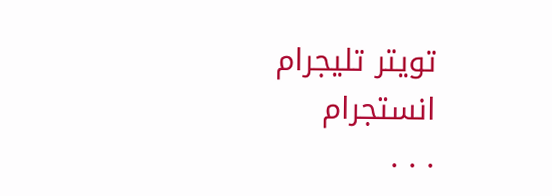تويتر تليجرام انستجرام
. . .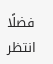فضلًا انتظر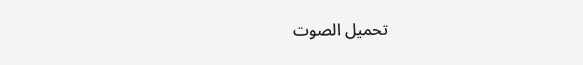تحميل الصوت